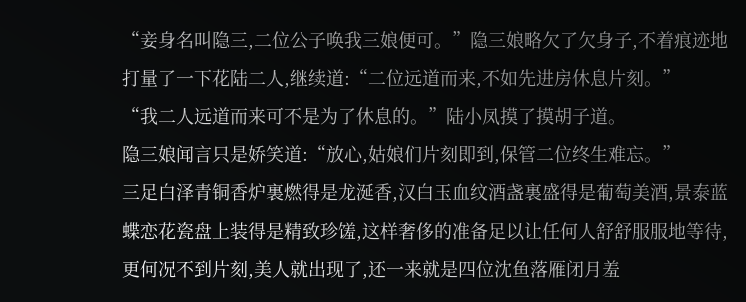“妾身名叫隐三,二位公子唤我三娘便可。”隐三娘略欠了欠身子,不着痕迹地打量了一下花陆二人,继续道:“二位远道而来,不如先进房休息片刻。”
“我二人远道而来可不是为了休息的。”陆小凤摸了摸胡子道。
隐三娘闻言只是娇笑道:“放心,姑娘们片刻即到,保管二位终生难忘。”
三足白泽青铜香炉裏燃得是龙涎香,汉白玉血纹酒盏裏盛得是葡萄美酒,景泰蓝蝶恋花瓷盘上装得是精致珍馐,这样奢侈的准备足以让任何人舒舒服服地等待,更何况不到片刻,美人就出现了,还一来就是四位沈鱼落雁闭月羞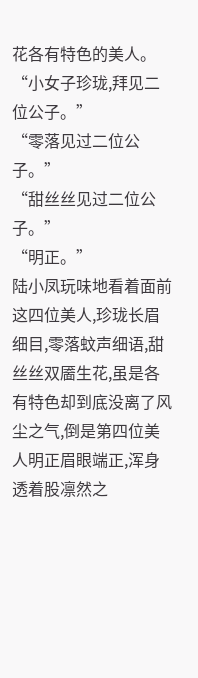花各有特色的美人。
“小女子珍珑,拜见二位公子。”
“零落见过二位公子。”
“甜丝丝见过二位公子。”
“明正。”
陆小凤玩味地看着面前这四位美人,珍珑长眉细目,零落蚊声细语,甜丝丝双靥生花,虽是各有特色却到底没离了风尘之气,倒是第四位美人明正眉眼端正,浑身透着股凛然之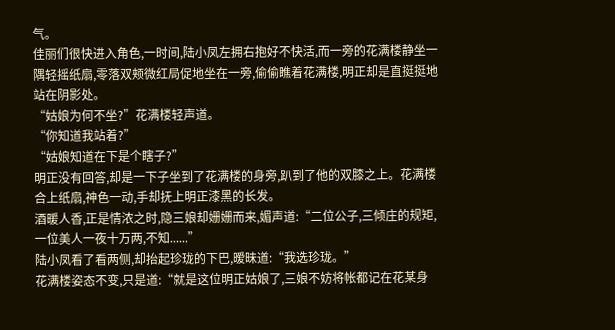气。
佳丽们很快进入角色,一时间,陆小凤左拥右抱好不快活,而一旁的花满楼静坐一隅轻摇纸扇,零落双颊微红局促地坐在一旁,偷偷瞧着花满楼,明正却是直挺挺地站在阴影处。
“姑娘为何不坐?”花满楼轻声道。
“你知道我站着?”
“姑娘知道在下是个瞎子?”
明正没有回答,却是一下子坐到了花满楼的身旁,趴到了他的双膝之上。花满楼合上纸扇,神色一动,手却抚上明正漆黑的长发。
酒暖人香,正是情浓之时,隐三娘却姗姗而来,媚声道:“二位公子,三倾庄的规矩,一位美人一夜十万两,不知......”
陆小凤看了看两侧,却抬起珍珑的下巴,暧昧道:“我选珍珑。”
花满楼姿态不变,只是道:“就是这位明正姑娘了,三娘不妨将帐都记在花某身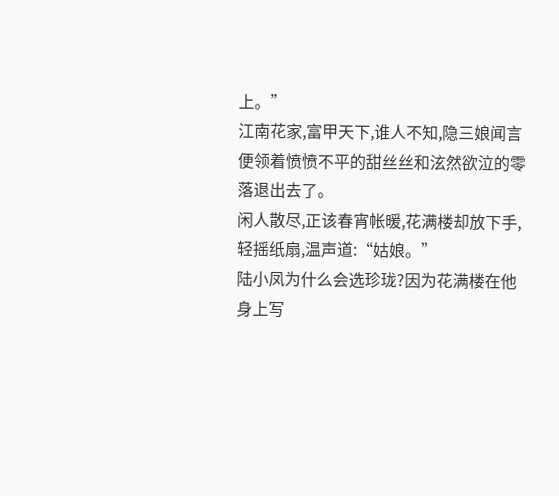上。”
江南花家,富甲天下,谁人不知,隐三娘闻言便领着愤愤不平的甜丝丝和泫然欲泣的零落退出去了。
闲人散尽,正该春宵帐暖,花满楼却放下手,轻摇纸扇,温声道:“姑娘。”
陆小凤为什么会选珍珑?因为花满楼在他身上写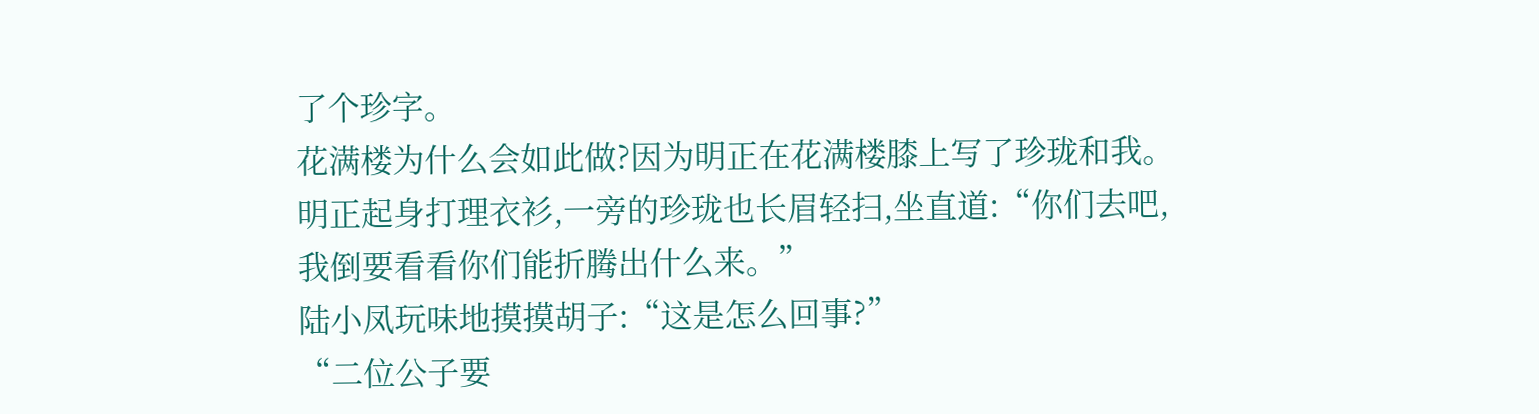了个珍字。
花满楼为什么会如此做?因为明正在花满楼膝上写了珍珑和我。
明正起身打理衣衫,一旁的珍珑也长眉轻扫,坐直道:“你们去吧,我倒要看看你们能折腾出什么来。”
陆小凤玩味地摸摸胡子:“这是怎么回事?”
“二位公子要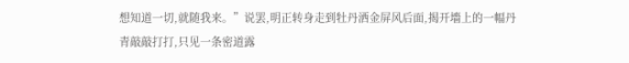想知道一切,就随我来。”说罢,明正转身走到牡丹洒金屏风后面,揭开墻上的一幅丹青敲敲打打,只见一条密道露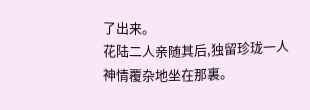了出来。
花陆二人亲随其后,独留珍珑一人神情覆杂地坐在那裏。